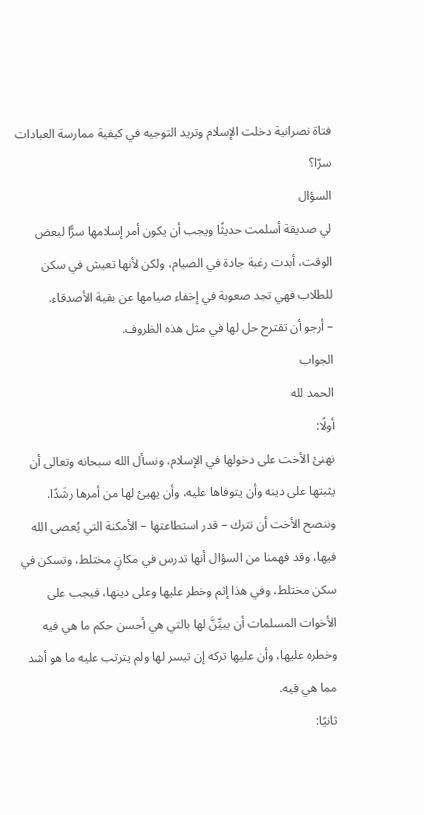فتاة نصرانية دخلت الإسلام وتريد التوجيه في كيفية ممارسة العبادات سرّا؟
السؤال
لي صديقة أسلمت حديثًا ويجب أن يكون أمر إسلامها سرًّا لبعض الوقت، أبدت رغبة جادة في الصيام، ولكن لأنها تعيش في سكن للطلاب فهي تجد صعوبة في إخفاء صيامها عن بقية الأصدقاء.
– أرجو أن تقترح حل لها في مثل هذه الظروف.
الجواب
الحمد لله
أولًا:
نهنئ الأخت على دخولها في الإسلام، ونسأل الله سبحانه وتعالى أن يثبتها على دينه وأن يتوفاها عليه، وأن يهيئ لها من أمرها رشَدًا.
وننصح الأخت أن تترك – قدر استطاعتها – الأمكنة التي يُعصى الله فيها، وقد فهمنا من السؤال أنها تدرس في مكانٍ مختلط، وتسكن في سكن مختلط، وفي هذا إثم وخطر عليها وعلى دينها، فيجب على الأخوات المسلمات أن يبيِّنَّ لها بالتي هي أحسن حكم ما هي فيه وخطره عليها، وأن عليها تركه إن تيسر لها ولم يترتب عليه ما هو أشد مما هي فيه.
ثانيًا: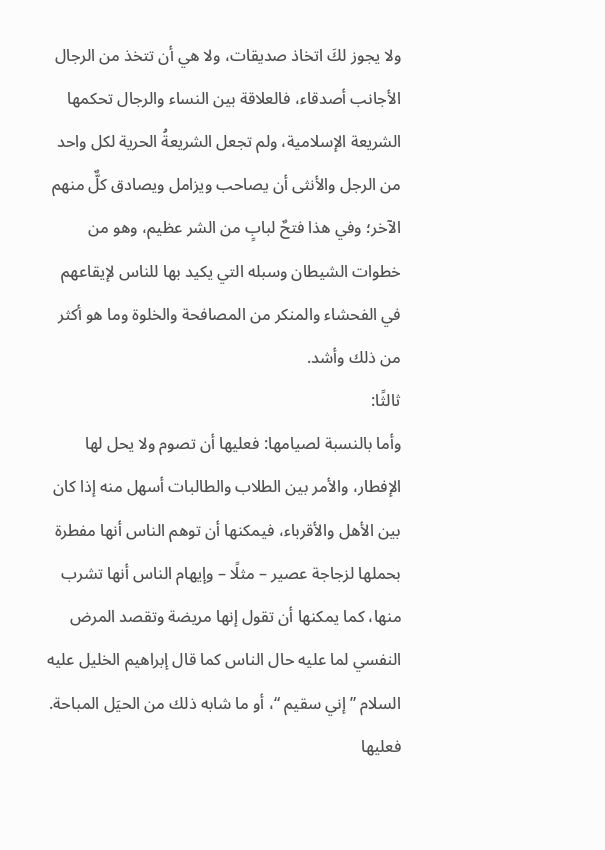ولا يجوز لكَ اتخاذ صديقات، ولا هي أن تتخذ من الرجال الأجانب أصدقاء، فالعلاقة بين النساء والرجال تحكمها الشريعة الإسلامية، ولم تجعل الشريعةُ الحرية لكل واحد من الرجل والأنثى أن يصاحب ويزامل ويصادق كلٌّ منهم الآخر؛ وفي هذا فتحٌ لبابٍ من الشر عظيم، وهو من خطوات الشيطان وسبله التي يكيد بها للناس لإيقاعهم في الفحشاء والمنكر من المصافحة والخلوة وما هو أكثر من ذلك وأشد.
ثالثًا:
وأما بالنسبة لصيامها: فعليها أن تصوم ولا يحل لها الإفطار، والأمر بين الطلاب والطالبات أسهل منه إذا كان بين الأهل والأقرباء، فيمكنها أن توهم الناس أنها مفطرة بحملها لزجاجة عصير – مثلًا – وإيهام الناس أنها تشرب منها، كما يمكنها أن تقول إنها مريضة وتقصد المرض النفسي لما عليه حال الناس كما قال إبراهيم الخليل عليه السلام ” إني سقيم “، أو ما شابه ذلك من الحيَل المباحة.
فعليها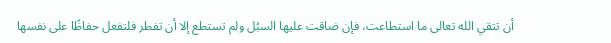أن تتقي الله تعالى ما استطاعت، فإن ضاقت عليها السبُل ولم تستطع إلا أن تفطر فلتفعل حفاظًا على نفسها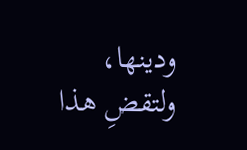ودينها، ولتقضِ هذا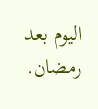اليوم بعد رمضان.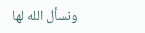ونسأل الله لها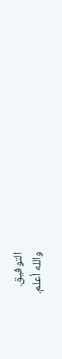التوفيق.
والله أعلم.